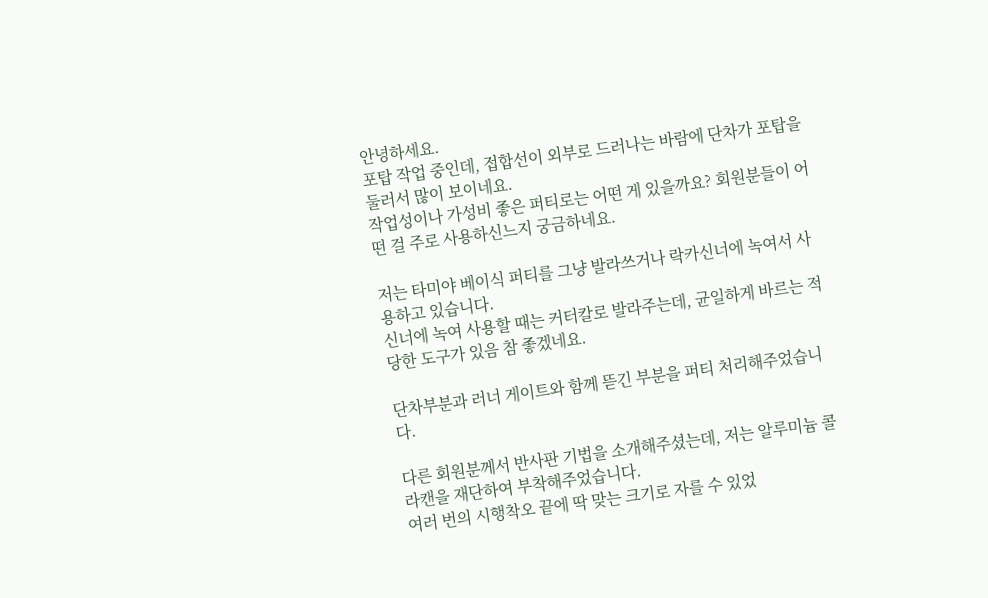안녕하세요.
포탑 작업 중인데, 접합선이 외부로 드러나는 바람에 단차가 포탑을 둘러서 많이 보이네요.
작업성이나 가성비 좋은 퍼티로는 어떤 게 있을까요? 회원분들이 어떤 걸 주로 사용하신느지 궁금하네요.

저는 타미야 베이식 퍼티를 그냥 발라쓰거나 락카신너에 녹여서 사용하고 있습니다.
신너에 녹여 사용할 때는 커터칼로 발라주는데, 균일하게 바르는 적당한 도구가 있음 참 좋겠네요.

단차부분과 러너 게이트와 함께 뜯긴 부분을 퍼티 처리해주었습니다.

다른 회원분께서 반사판 기법을 소개해주셨는데, 저는 알루미늄 콜라캔을 재단하여 부착해주었습니다.
여러 번의 시행착오 끝에 딱 맞는 크기로 자를 수 있었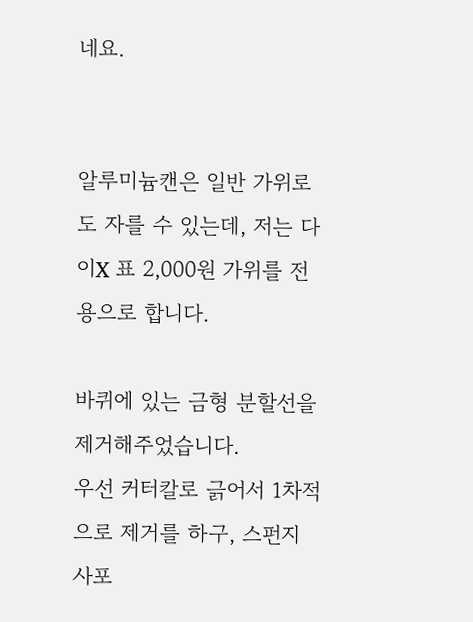네요.


알루미늄캔은 일반 가위로도 자를 수 있는데, 저는 다이X 표 2,000원 가위를 전용으로 합니다.

바퀴에 있는 금형 분할선을 제거해주었습니다.
우선 커터칼로 긁어서 1차적으로 제거를 하구, 스펀지 사포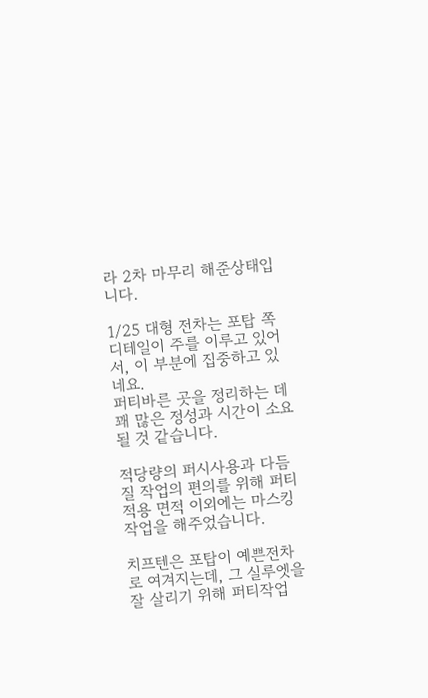라 2차 마무리 해준상태입니다.

1/25 대형 전차는 포탑 쪽 디테일이 주를 이루고 있어서, 이 부분에 집중하고 있네요.
퍼티바른 곳을 정리하는 데 꽤 많은 정성과 시간이 소요될 것 같습니다.

적당량의 퍼시사용과 다듬질 작업의 편의를 위해 퍼티 적용 면적 이외에는 마스킹 작업을 해주었습니다.

치프텐은 포탑이 예쁜전차로 여겨지는데, 그 실루엣을 잘 살리기 위해 퍼티작업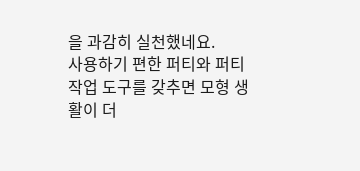을 과감히 실천했네요.
사용하기 편한 퍼티와 퍼티 작업 도구를 갖추면 모형 생활이 더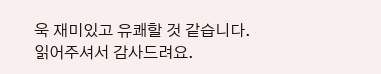욱 재미있고 유쾌할 것 같습니다.
읽어주셔서 감사드려요.